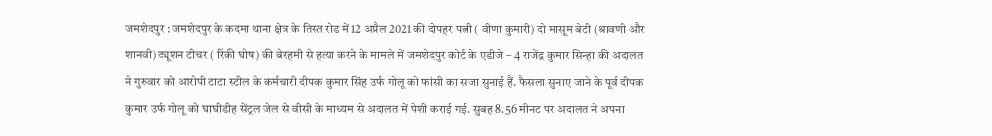जमशेदपुर : जमशेदपुर के कदमा थाना क्षेत्र के तिस्त रोड में 12 अप्रैल 2021 की दोपहर पत्नी ( वीणा कुमारी) दो मासूम बेटी (श्रावणी और शानवी) ट्यूशन टीचर ( रिंकी घोष) की बेरहमी से हत्या करने के मामले में जमशेदपुर कोर्ट के एडीजे – 4 राजेंद्र कुमार सिन्हा की अदालत ने गुरुवार को आरोपी टाटा स्टील के कर्मचारी दीपक कुमार सिंह उर्फ गोलू को फांसी का सजा सुनाई हैं. फैसला सुनाए जाने के पूर्व दीपक कुमार उर्फ गोलू को घाघीडीह सेंट्रल जेल से वीसी के माध्यम से अदालत में पेशी कराई गई. सुबह 8.56 मीनट पर अदालत ने अपना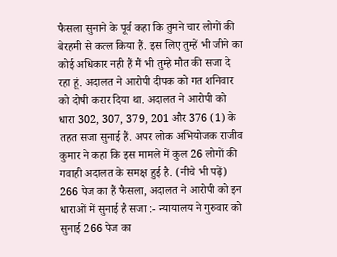फैसला सुनाने के पूर्व कहा कि तुमने चार लोगों की बेरहमी से कत्ल किया हैं. इस लिए तुम्हें भी जीने का कोई अधिकार नही हैं मैं भी तुम्हे मौत की सजा दे रहा हूं. अदालत ने आरोपी दीपक को गत शनिवार को दोषी करार दिया था. अदालत ने आरोपी को धारा 302, 307, 379, 201 और 376 (1) के तहत सजा सुनाई हैं. अपर लोक अभियोजक राजीव कुमार ने कहा कि इस मामले में कुल 26 लोगों की गवाही अदालत के समक्ष हुई है. (नीचे भी पढ़ें)
266 पेज का हैं फैसला, अदालत ने आरोपी को इन धाराओं में सुनाई है सजा :- न्यायालय ने गुरुवार को सुनाई 266 पेज का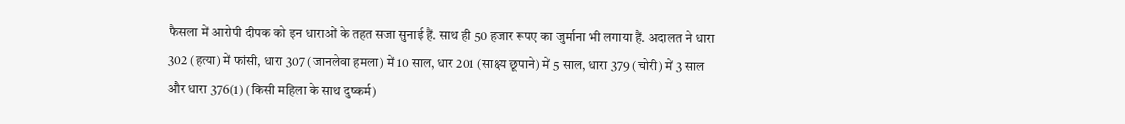फैसला में आरोपी दीपक को इन धाराओं के तहत सजा सुनाई हैं. साथ ही 50 हजार रूपए का जुर्माना भी लगाया हैं. अदालत ने धारा 302 (हत्या) में फांसी, धारा 307 (जानलेवा हमला) में 10 साल, धार 201 (साक्ष्य छूपाने) में 5 साल, धारा 379 (चोरी) में 3 साल और धारा 376(1) (किसी महिला के साथ दुष्कर्म)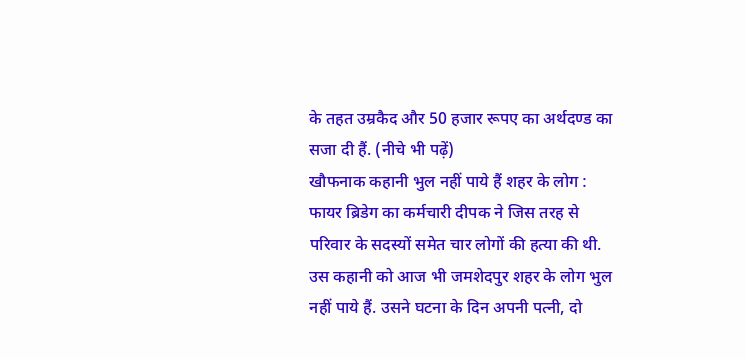के तहत उम्रकैद और 50 हजार रूपए का अर्थदण्ड का सजा दी हैं. (नीचे भी पढ़ें)
खौफनाक कहानी भुल नहीं पाये हैं शहर के लोग : फायर ब्रिडेग का कर्मचारी दीपक ने जिस तरह से परिवार के सदस्यों समेत चार लोगों की हत्या की थी. उस कहानी को आज भी जमशेदपुर शहर के लोग भुल नहीं पाये हैं. उसने घटना के दिन अपनी पत्नी, दो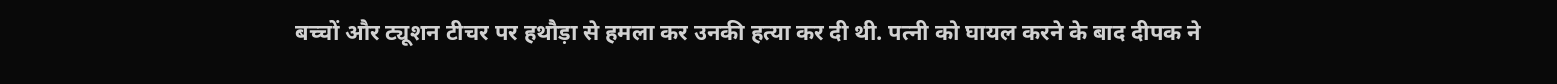बच्चों और ट्यूशन टीचर पर हथौड़ा से हमला कर उनकी हत्या कर दी थी. पत्नी को घायल करने के बाद दीपक ने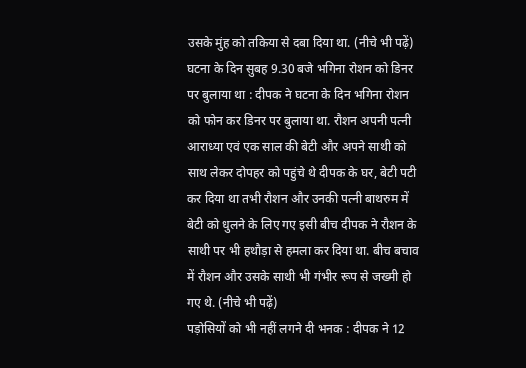उसके मुंह को तकिया से दबा दिया था. (नीचे भी पढ़ें)
घटना के दिन सुबह 9.30 बजे भगिना रोशन को डिनर पर बुलाया था : दीपक ने घटना के दिन भगिना रोशन को फोन कर डिनर पर बुलाया था. रौशन अपनी पत्नी आराध्या एवं एक साल की बेटी और अपने साथी को साथ लेकर दोपहर को पहुंचे थे दीपक के घर, बेटी पटी कर दिया था तभी रौशन और उनकी पत्नी बाथरुम में बेटी को धुलने के लिए गए इसी बीच दीपक ने रौशन के साथी पर भी हथौड़ा से हमला कर दिया था. बीच बचाव में रौशन और उसके साथी भी गंभीर रूप से जख्मी हो गए थे. (नीचे भी पढ़ें)
पड़ोसियों को भी नहीं लगने दी भनक : दीपक ने 12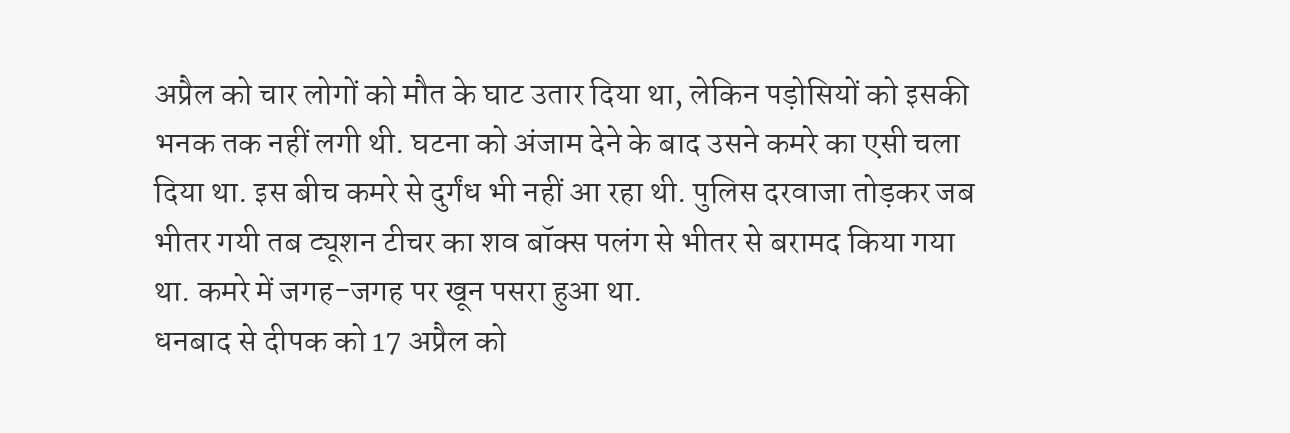अप्रैल को चार लोगों को मौत के घाट उतार दिया था, लेकिन पड़ोसियों को इसकी भनक तक नहीं लगी थी. घटना को अंजाम देने के बाद उसने कमरे का एसी चला दिया था. इस बीच कमरे से दुर्गंध भी नहीं आ रहा थी. पुलिस दरवाजा तोड़कर जब भीतर गयी तब ट्यूशन टीचर का शव बॉक्स पलंग से भीतर से बरामद किया गया था. कमरे में जगह-जगह पर खून पसरा हुआ था.
धनबाद से दीपक को 17 अप्रैल को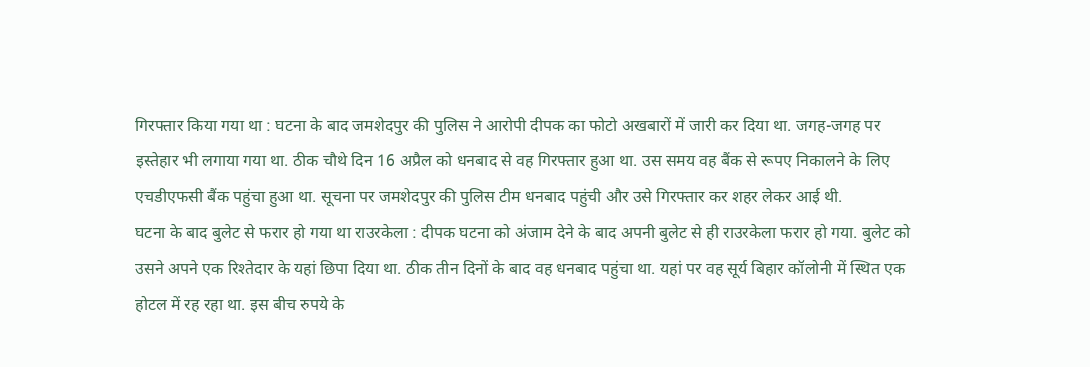गिरफ्तार किया गया था : घटना के बाद जमशेदपुर की पुलिस ने आरोपी दीपक का फोटो अखबारों में जारी कर दिया था. जगह-जगह पर इस्तेहार भी लगाया गया था. ठीक चौथे दिन 16 अप्रैल को धनबाद से वह गिरफ्तार हुआ था. उस समय वह बैंक से रूपए निकालने के लिए एचडीएफसी बैंक पहुंचा हुआ था. सूचना पर जमशेदपुर की पुलिस टीम धनबाद पहुंची और उसे गिरफ्तार कर शहर लेकर आई थी.
घटना के बाद बुलेट से फरार हो गया था राउरकेला : दीपक घटना को अंजाम देने के बाद अपनी बुलेट से ही राउरकेला फरार हो गया. बुलेट को उसने अपने एक रिश्तेदार के यहां छिपा दिया था. ठीक तीन दिनों के बाद वह धनबाद पहुंचा था. यहां पर वह सूर्य बिहार कॉलोनी में स्थित एक होटल में रह रहा था. इस बीच रुपये के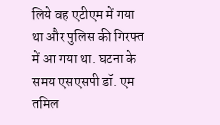लिये वह एटीएम में गया था और पुलिस की गिरफ्त में आ गया था. घटना के समय एसएसपी डॉ. एम तमिल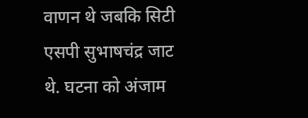वाणन थे जबकि सिटी एसपी सुभाषचंद्र जाट थे. घटना को अंजाम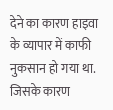देने का कारण हाइवा के व्यापार में काफी नुकसान हो गया था. जिसके कारण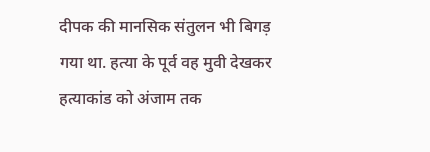दीपक की मानसिक संतुलन भी बिगड़ गया था. हत्या के पूर्व वह मुवी देखकर हत्याकांड को अंजाम तक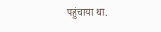पहुंचाया था.